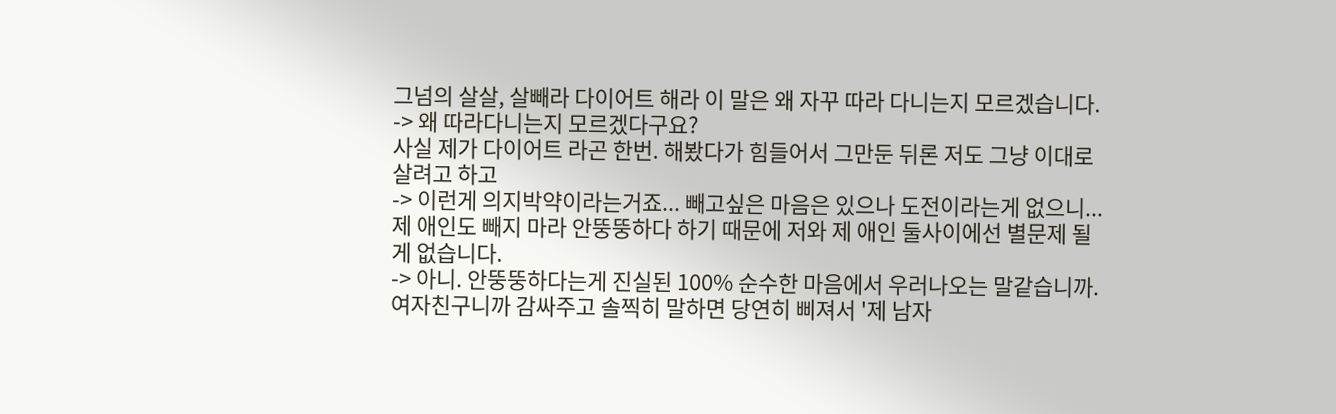그넘의 살살, 살빼라 다이어트 해라 이 말은 왜 자꾸 따라 다니는지 모르겠습니다.
-> 왜 따라다니는지 모르겠다구요?
사실 제가 다이어트 라곤 한번. 해봤다가 힘들어서 그만둔 뒤론 저도 그냥 이대로 살려고 하고
-> 이런게 의지박약이라는거죠... 빼고싶은 마음은 있으나 도전이라는게 없으니...
제 애인도 빼지 마라 안뚱뚱하다 하기 때문에 저와 제 애인 둘사이에선 별문제 될게 없습니다.
-> 아니. 안뚱뚱하다는게 진실된 100% 순수한 마음에서 우러나오는 말같습니까.
여자친구니까 감싸주고 솔찍히 말하면 당연히 삐져서 '제 남자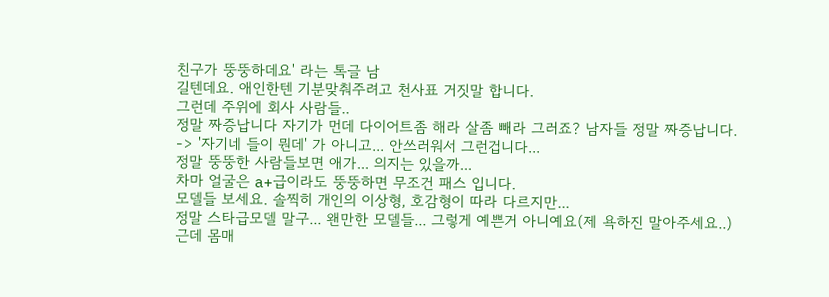친구가 뚱뚱하데요' 라는 톡글 남
길텐데요. 애인한텐 기분맞춰주려고 천사표 거짓말 합니다.
그런데 주위에 회사 사람들..
정말 짜증납니다 자기가 먼데 다이어트좀 해라 살좀 빼라 그러죠? 남자들 정말 짜증납니다.
-> '자기네 들이 뭔데' 가 아니고... 안쓰러워서 그런겁니다...
정말 뚱뚱한 사람들보면 애가... 의지는 있을까...
차마 얼굴은 a+급이라도 뚱뚱하면 무조건 패스 입니다.
모델들 보세요. 솔찍히 개인의 이상형, 호감형이 따라 다르지만...
정말 스타급모델 말구... 왠만한 모델들... 그렇게 예쁜거 아니예요(제 욕하진 말아주세요..)
근데 몸매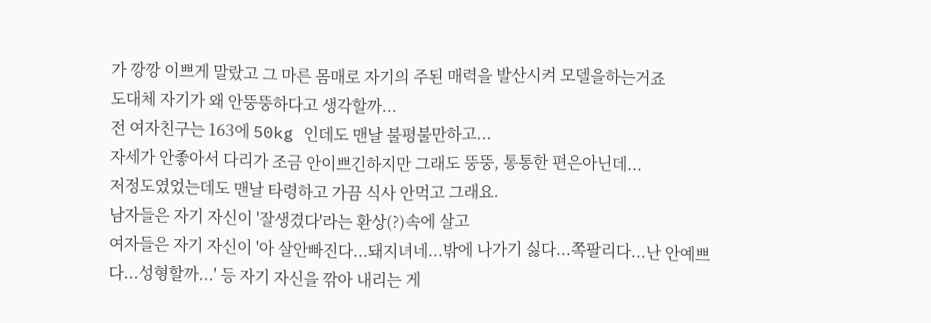가 깡깡 이쁘게 말랐고 그 마른 몸매로 자기의 주된 매력을 발산시켜 모델을하는거죠
도대체 자기가 왜 안뚱뚱하다고 생각할까...
전 여자친구는 163에 50kg 인데도 맨날 불평불만하고...
자세가 안좋아서 다리가 조금 안이쁘긴하지만 그래도 뚱뚱, 통통한 편은아닌데...
저정도였었는데도 맨날 타령하고 가끔 식사 안먹고 그래요.
남자들은 자기 자신이 '잘생겼다'라는 환상(?)속에 살고
여자들은 자기 자신이 '아 살안빠진다...돼지녀네...밖에 나가기 싫다...쪽팔리다...난 안예쁘
다...성형할까...' 등 자기 자신을 깎아 내리는 게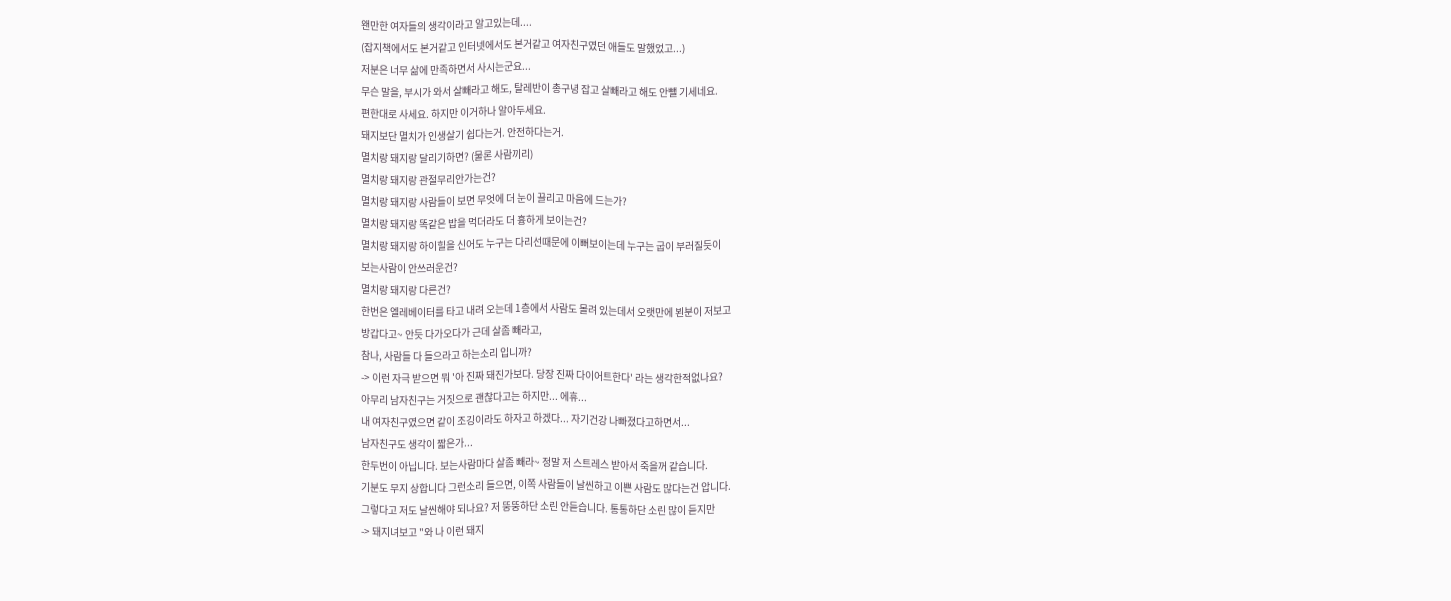왠만한 여자들의 생각이라고 알고있는데....
(잡지책에서도 본거같고 인터넷에서도 본거같고 여자친구였던 애들도 말했었고...)
저분은 너무 삶에 만족하면서 사시는군요...
무슨 말을, 부시가 와서 살빼라고 해도, 탈레반이 총구녕 잡고 살빼라고 해도 안뺄 기세네요.
편한대로 사세요. 하지만 이거하나 알아두세요.
돼지보단 멸치가 인생살기 쉽다는거. 안전하다는거.
멸치랑 돼지랑 달리기하면? (물론 사람끼리)
멸치랑 돼지랑 관절무리안가는건?
멸치랑 돼지랑 사람들이 보면 무엇에 더 눈이 끌리고 마음에 드는가?
멸치랑 돼지랑 똑같은 밥을 먹더라도 더 흉하게 보이는건?
멸치랑 돼지랑 하이힐을 신어도 누구는 다리선때문에 이뻐보이는데 누구는 굽이 부러질듯이
보는사람이 안쓰러운건?
멸치랑 돼지랑 다른건?
한번은 엘레베이터를 타고 내려 오는데 1층에서 사람도 몰려 있는데서 오랫만에 뵌분이 저보고
방갑다고~ 안듯 다가오다가 근데 살좀 빼라고,
참나, 사람들 다 들으라고 하는소리 입니까?
-> 이런 자극 받으면 뭐 '아 진짜 돼진가보다. 당장 진짜 다이어트한다' 라는 생각한적없나요?
아무리 남자친구는 거짓으로 괜찮다고는 하지만... 에휴...
내 여자친구였으면 같이 조깅이라도 하자고 하겠다... 자기건강 나빠졌다고하면서...
남자친구도 생각이 짧은가...
한두번이 아닙니다. 보는사람마다 살좀 빼라~ 정말 저 스트레스 받아서 죽을꺼 같습니다.
기분도 무지 상합니다 그런소리 들으면, 이쪽 사람들이 날씬하고 이쁜 사람도 많다는건 압니다.
그렇다고 저도 날씬해야 되나요? 저 뚱뚱하단 소린 안듣습니다. 통통하단 소린 많이 듣지만
-> 돼지녀보고 "와 나 이런 돼지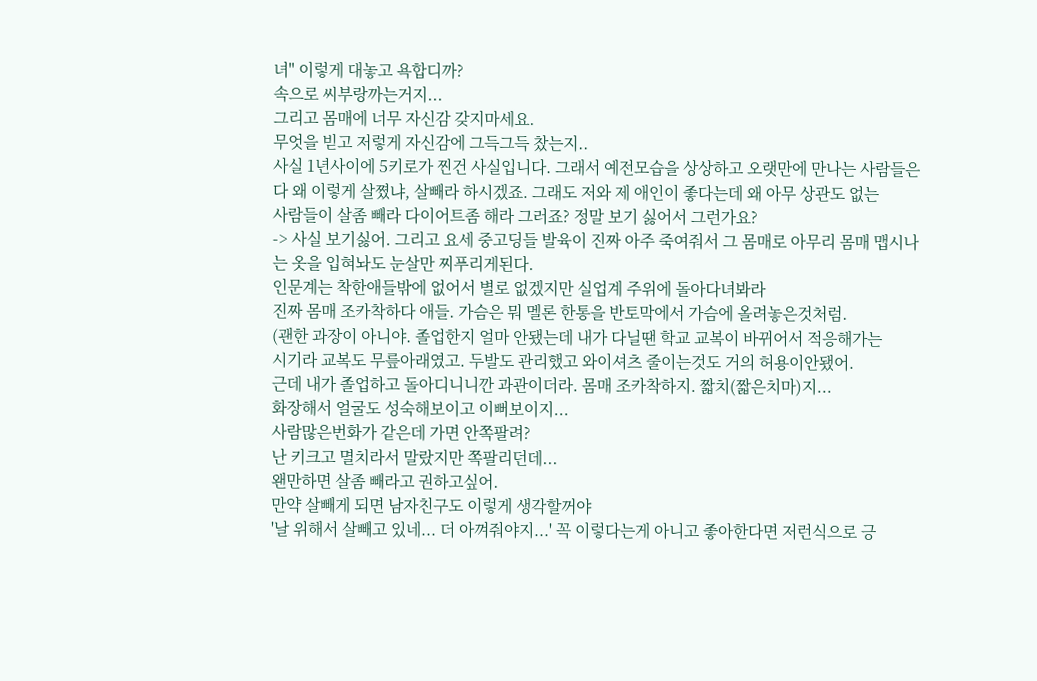녀" 이렇게 대놓고 욕합디까?
속으로 씨부랑까는거지...
그리고 몸매에 너무 자신감 갖지마세요.
무엇을 빋고 저렇게 자신감에 그득그득 찼는지..
사실 1년사이에 5키로가 찐건 사실입니다. 그래서 예전모습을 상상하고 오랫만에 만나는 사람들은
다 왜 이렇게 살쪘냐, 살빼라 하시겠죠. 그래도 저와 제 애인이 좋다는데 왜 아무 상관도 없는
사람들이 살좀 빼라 다이어트좀 해라 그러죠? 정말 보기 싫어서 그런가요?
-> 사실 보기싫어. 그리고 요세 중고딩들 발육이 진짜 아주 죽여줘서 그 몸매로 아무리 몸매 맵시나
는 옷을 입혀놔도 눈살만 찌푸리게된다.
인문계는 착한애들밖에 없어서 별로 없겠지만 실업계 주위에 돌아다녀봐라
진짜 몸매 조카착하다 애들. 가슴은 뭐 멜론 한통을 반토막에서 가슴에 올려놓은것처럼.
(괜한 과장이 아니야. 졸업한지 얼마 안됐는데 내가 다닐땐 학교 교복이 바뀌어서 적응해가는
시기라 교복도 무릎아래였고. 두발도 관리했고 와이셔츠 줄이는것도 거의 허용이안됐어.
근데 내가 졸업하고 돌아디니니깐 과관이더라. 몸매 조카착하지. 짧치(짧은치마)지...
화장해서 얼굴도 성숙해보이고 이뻐보이지...
사람많은번화가 같은데 가면 안쪽팔려?
난 키크고 멸치라서 말랐지만 쪽팔리던데...
왠만하면 살좀 빼라고 권하고싶어.
만약 살빼게 되면 남자친구도 이렇게 생각할꺼야
'날 위해서 살빼고 있네... 더 아껴줘야지...' 꼭 이렇다는게 아니고 좋아한다면 저런식으로 긍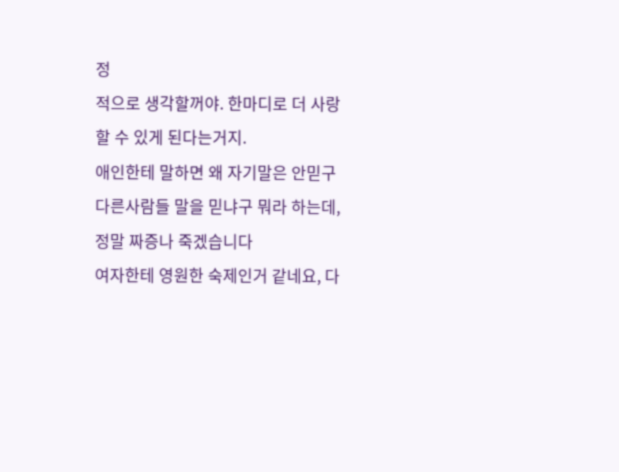정
적으로 생각할꺼야. 한마디로 더 사랑할 수 있게 된다는거지.
애인한테 말하면 왜 자기말은 안믿구 다른사람들 말을 믿냐구 뭐라 하는데, 정말 짜증나 죽겠습니다
여자한테 영원한 숙제인거 같네요, 다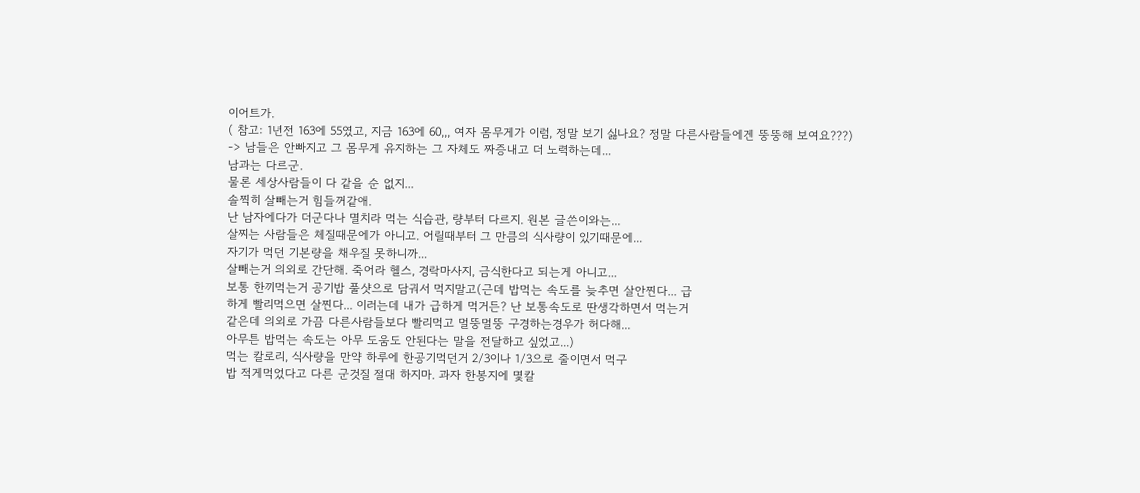이어트가.
( 참고: 1년전 163에 55였고, 지금 163에 60,,, 여자 몸무게가 이럼, 정말 보기 싫나요? 정말 다른사람들에겐 뚱뚱해 보여요???)
-> 남들은 안빠지고 그 몸무게 유지하는 그 자체도 짜증내고 더 노력하는데...
남과는 다르군.
물론 세상사람들이 다 같을 순 없지...
솔찍히 살빼는거 힘들꺼같애.
난 남자에다가 더군다나 멸치라 먹는 식습관, 량부터 다르지. 원본 글쓴이와는...
살찌는 사람들은 체질때문에가 아니고. 어릴때부터 그 만큼의 식사량이 있기때문에...
자기가 먹던 기본량을 채우질 못하니까...
살빼는거 의외로 간단해. 죽어라 헬스, 경락마사지, 금식한다고 되는게 아니고...
보통 한끼먹는거 공기밥 풀샷으로 담궈서 먹지말고(근데 밥먹는 속도를 늦추면 살안찐다... 급
하게 빨리먹으면 살찐다... 이러는데 내가 급하게 먹거든? 난 보통속도로 딴생각하면서 먹는거
같은데 의외로 가끔 다른사람들보다 빨리먹고 멀뚱멀뚱 구경하는경우가 허다해...
아무튼 밥먹는 속도는 아무 도움도 안된다는 말을 전달하고 싶었고...)
먹는 칼로리, 식사량을 만약 하루에 한공기먹던거 2/3이나 1/3으로 줄이면서 먹구
밥 적게먹었다고 다른 군것질 절대 하지마. 과자 한봉지에 몇칼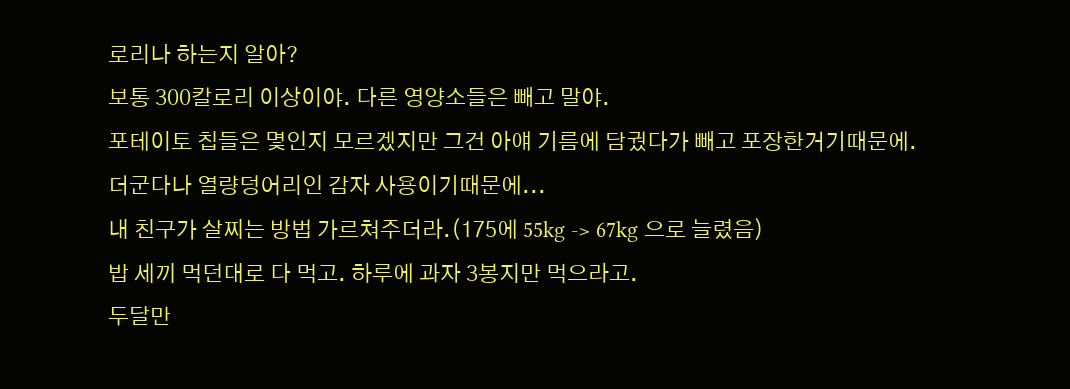로리나 하는지 알아?
보통 300칼로리 이상이야. 다른 영양소들은 빼고 말야.
포테이토 칩들은 몇인지 모르겠지만 그건 아얘 기름에 담궜다가 빼고 포장한거기때문에.
더군다나 열량덩어리인 감자 사용이기때문에...
내 친구가 살찌는 방법 가르쳐주더라.(175에 55kg -> 67kg 으로 늘렸음)
밥 세끼 먹던대로 다 먹고. 하루에 과자 3봉지만 먹으라고.
두달만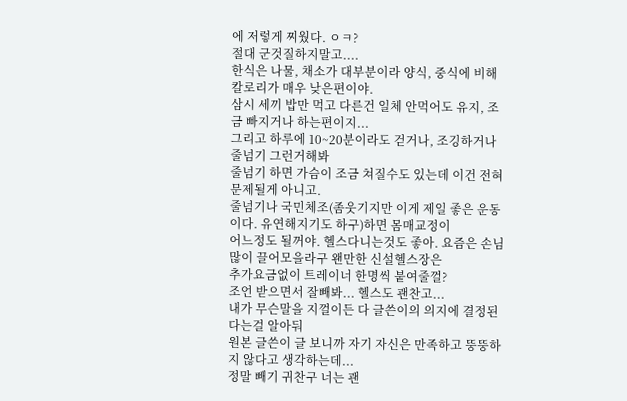에 저렇게 찌웠다. ㅇㅋ?
절대 군것질하지말고....
한식은 나물, 채소가 대부분이라 양식, 중식에 비해 칼로리가 매우 낮은편이야.
삼시 세끼 밥만 먹고 다른건 일체 안먹어도 유지, 조금 빠지거나 하는편이지...
그리고 하루에 10~20분이라도 걷거나, 조깅하거나 줄넘기 그런거해봐
줄넘기 하면 가슴이 조금 쳐질수도 있는데 이건 전혀 문제될게 아니고.
줄넘기나 국민체조(좀웃기지만 이게 제일 좋은 운동이다. 유연해지기도 하구)하면 몸매교정이
어느정도 될꺼야. 헬스다니는것도 좋아. 요즘은 손님 많이 끌어모을라구 왠만한 신설헬스장은
추가요금없이 트레이너 한명씩 붙여줄껄?
조언 받으면서 잘빼봐... 헬스도 괜찬고...
내가 무슨말을 지껄이든 다 글쓴이의 의지에 결정된다는걸 알아둬
원본 글쓴이 글 보니까 자기 자신은 만족하고 뚱뚱하지 않다고 생각하는데...
정말 빼기 귀찬구 너는 괜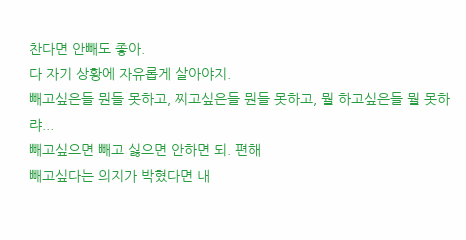찬다면 안빼도 좋아.
다 자기 상황에 자유롭게 살아야지.
빼고싶은들 뭔들 못하고, 찌고싶은들 뭔들 못하고, 뭘 하고싶은들 뭘 못하랴...
빼고싶으면 빼고 싫으면 안하면 되. 편해
빼고싶다는 의지가 박혔다면 내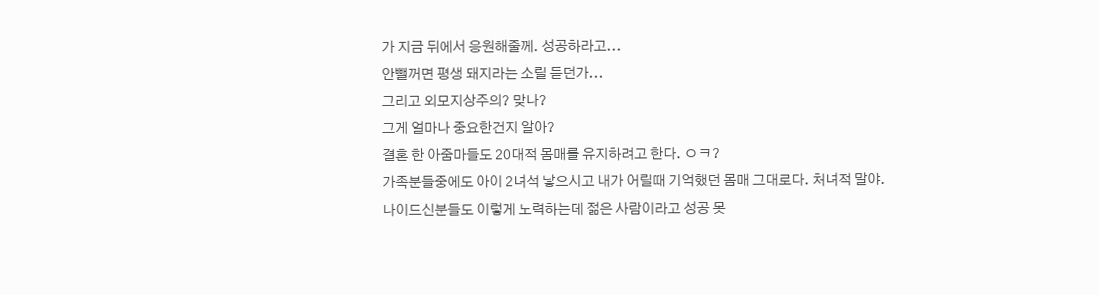가 지금 뒤에서 응원해줄께. 성공하라고...
안뺄꺼면 평생 돼지라는 소릴 듣던가...
그리고 외모지상주의? 맞나?
그게 얼마나 중요한건지 알아?
결혼 한 아줌마들도 20대적 몸매를 유지하려고 한다. ㅇㅋ?
가족분들중에도 아이 2녀석 낳으시고 내가 어릴때 기억했던 몸매 그대로다. 처녀적 말야.
나이드신분들도 이렇게 노력하는데 젊은 사람이라고 성공 못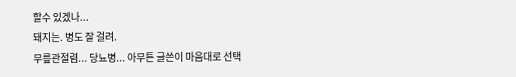할수 있겠나...
돼지는. 병도 잘 걸려.
무릎관절렴... 당뇨병... 아무튼 글쓴이 마음대로 선택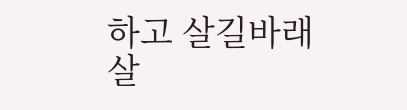하고 살길바래
살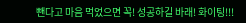뺀다고 마음 먹었으면 꼭! 성공하길 바래! 화이팅!!!